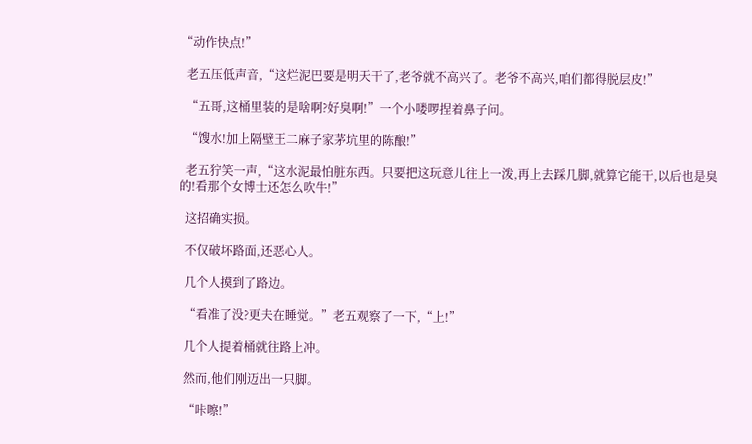“动作快点!”

  老五压低声音,“这烂泥巴要是明天干了,老爷就不高兴了。老爷不高兴,咱们都得脱层皮!”

  “五哥,这桶里装的是啥啊?好臭啊!”一个小喽啰捏着鼻子问。

  “馊水!加上隔壁王二麻子家茅坑里的陈酿!”

  老五狞笑一声,“这水泥最怕脏东西。只要把这玩意儿往上一泼,再上去踩几脚,就算它能干,以后也是臭的!看那个女博士还怎么吹牛!”

  这招确实损。

  不仅破坏路面,还恶心人。

  几个人摸到了路边。

  “看准了没?更夫在睡觉。”老五观察了一下,“上!”

  几个人提着桶就往路上冲。

  然而,他们刚迈出一只脚。

  “咔嚓!”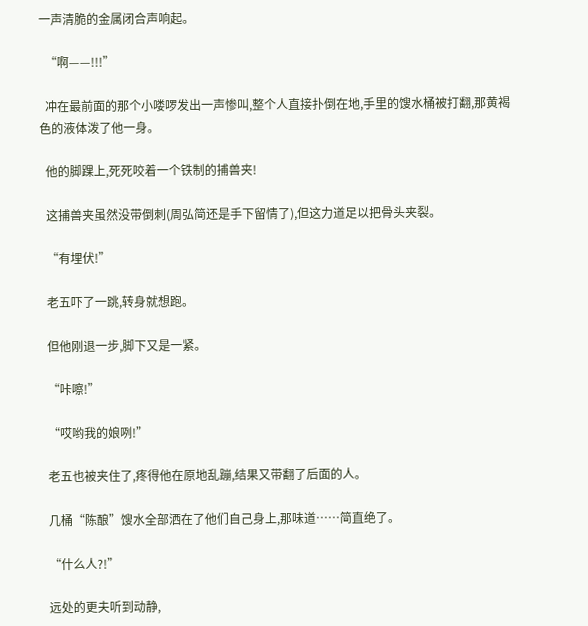一声清脆的金属闭合声响起。

  “啊——!!!”

  冲在最前面的那个小喽啰发出一声惨叫,整个人直接扑倒在地,手里的馊水桶被打翻,那黄褐色的液体泼了他一身。

  他的脚踝上,死死咬着一个铁制的捕兽夹!

  这捕兽夹虽然没带倒刺(周弘简还是手下留情了),但这力道足以把骨头夹裂。

  “有埋伏!”

  老五吓了一跳,转身就想跑。

  但他刚退一步,脚下又是一紧。

  “咔嚓!”

  “哎哟我的娘咧!”

  老五也被夹住了,疼得他在原地乱蹦,结果又带翻了后面的人。

  几桶“陈酿”馊水全部洒在了他们自己身上,那味道……简直绝了。

  “什么人?!”

  远处的更夫听到动静,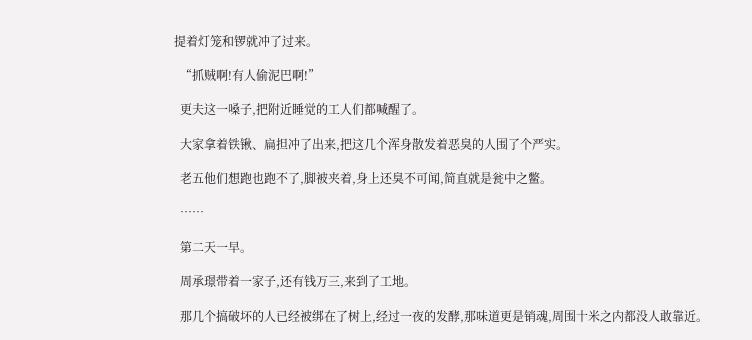提着灯笼和锣就冲了过来。

  “抓贼啊!有人偷泥巴啊!”

  更夫这一嗓子,把附近睡觉的工人们都喊醒了。

  大家拿着铁锹、扁担冲了出来,把这几个浑身散发着恶臭的人围了个严实。

  老五他们想跑也跑不了,脚被夹着,身上还臭不可闻,简直就是瓮中之鳖。

  ……

  第二天一早。

  周承璟带着一家子,还有钱万三,来到了工地。

  那几个搞破坏的人已经被绑在了树上,经过一夜的发酵,那味道更是销魂,周围十米之内都没人敢靠近。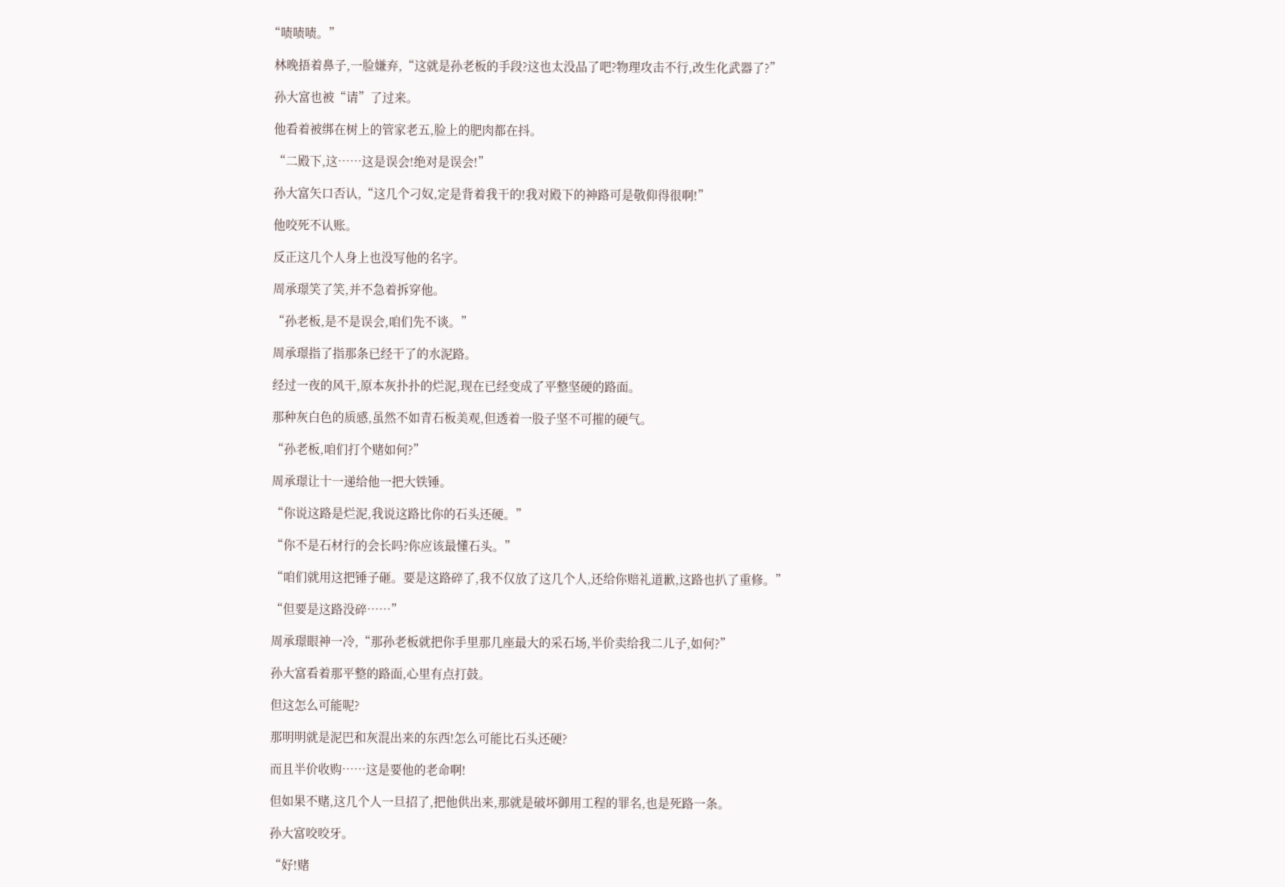“啧啧啧。”

  林晚捂着鼻子,一脸嫌弃,“这就是孙老板的手段?这也太没品了吧?物理攻击不行,改生化武器了?”

  孙大富也被“请”了过来。

  他看着被绑在树上的管家老五,脸上的肥肉都在抖。

  “二殿下,这……这是误会!绝对是误会!”

  孙大富矢口否认,“这几个刁奴,定是背着我干的!我对殿下的神路可是敬仰得很啊!”

  他咬死不认账。

  反正这几个人身上也没写他的名字。

  周承璟笑了笑,并不急着拆穿他。

  “孙老板,是不是误会,咱们先不谈。”

  周承璟指了指那条已经干了的水泥路。

  经过一夜的风干,原本灰扑扑的烂泥,现在已经变成了平整坚硬的路面。

  那种灰白色的质感,虽然不如青石板美观,但透着一股子坚不可摧的硬气。

  “孙老板,咱们打个赌如何?”

  周承璟让十一递给他一把大铁锤。

  “你说这路是烂泥,我说这路比你的石头还硬。”

  “你不是石材行的会长吗?你应该最懂石头。”

  “咱们就用这把锤子砸。要是这路碎了,我不仅放了这几个人,还给你赔礼道歉,这路也扒了重修。”

  “但要是这路没碎……”

  周承璟眼神一冷,“那孙老板就把你手里那几座最大的采石场,半价卖给我二儿子,如何?”

  孙大富看着那平整的路面,心里有点打鼓。

  但这怎么可能呢?

  那明明就是泥巴和灰混出来的东西!怎么可能比石头还硬?

  而且半价收购……这是要他的老命啊!

  但如果不赌,这几个人一旦招了,把他供出来,那就是破坏御用工程的罪名,也是死路一条。

  孙大富咬咬牙。

  “好!赌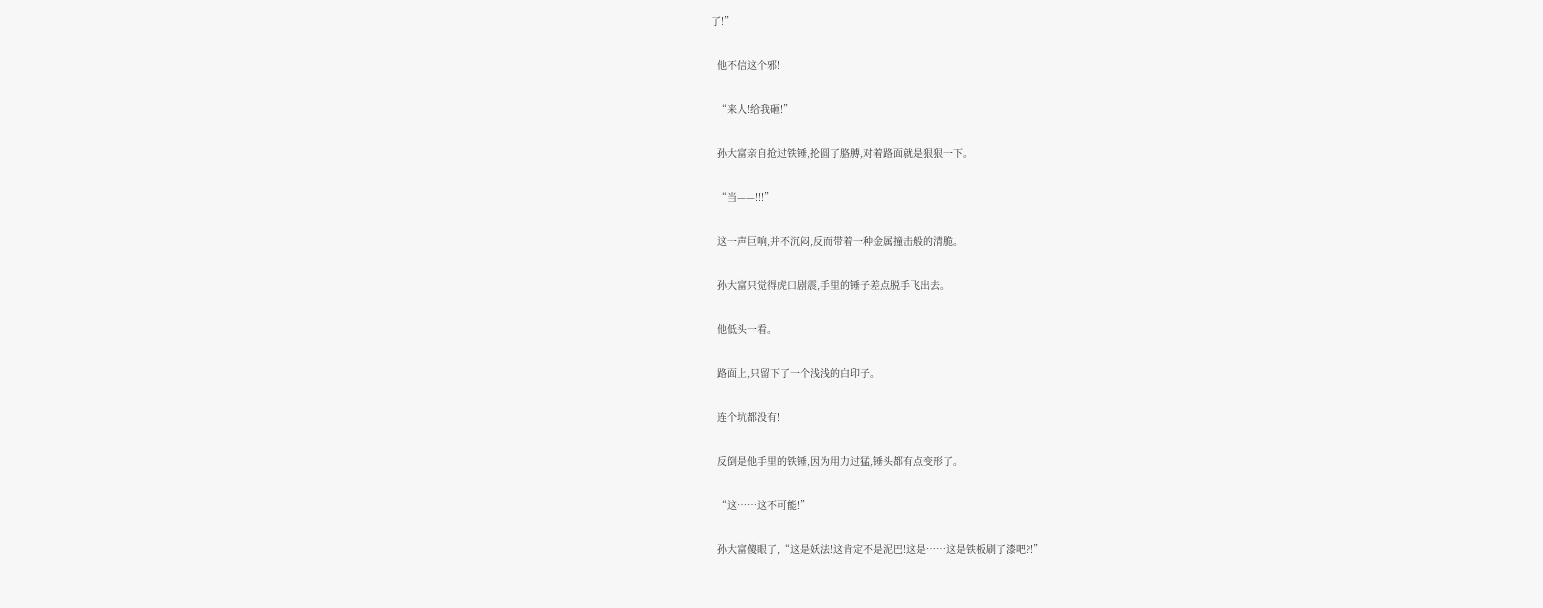了!”

  他不信这个邪!

  “来人!给我砸!”

  孙大富亲自抢过铁锤,抡圆了胳膊,对着路面就是狠狠一下。

  “当——!!!”

  这一声巨响,并不沉闷,反而带着一种金属撞击般的清脆。

  孙大富只觉得虎口剧震,手里的锤子差点脱手飞出去。

  他低头一看。

  路面上,只留下了一个浅浅的白印子。

  连个坑都没有!

  反倒是他手里的铁锤,因为用力过猛,锤头都有点变形了。

  “这……这不可能!”

  孙大富傻眼了,“这是妖法!这肯定不是泥巴!这是……这是铁板刷了漆吧?!”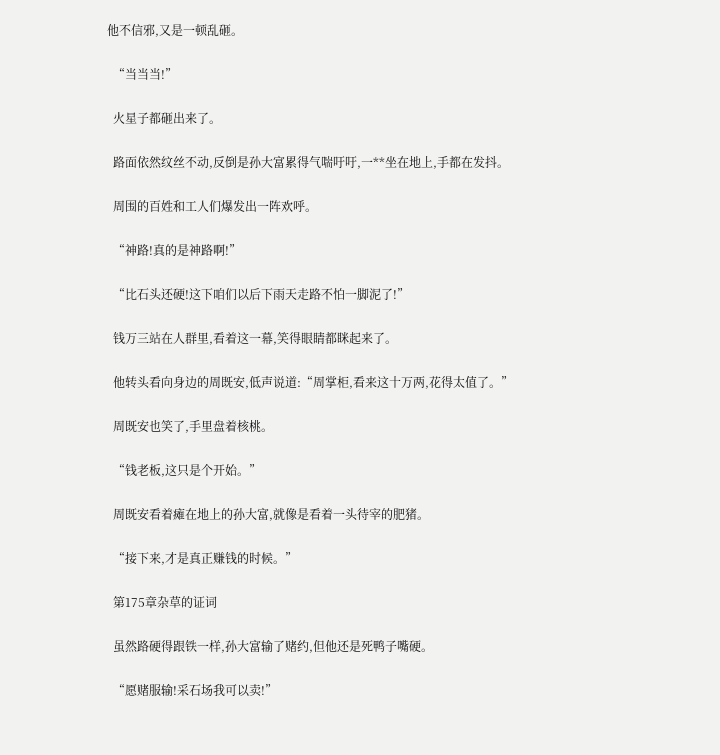他不信邪,又是一顿乱砸。

  “当当当!”

  火星子都砸出来了。

  路面依然纹丝不动,反倒是孙大富累得气喘吁吁,一**坐在地上,手都在发抖。

  周围的百姓和工人们爆发出一阵欢呼。

  “神路!真的是神路啊!”

  “比石头还硬!这下咱们以后下雨天走路不怕一脚泥了!”

  钱万三站在人群里,看着这一幕,笑得眼睛都眯起来了。

  他转头看向身边的周既安,低声说道:“周掌柜,看来这十万两,花得太值了。”

  周既安也笑了,手里盘着核桃。

  “钱老板,这只是个开始。”

  周既安看着瘫在地上的孙大富,就像是看着一头待宰的肥猪。

  “接下来,才是真正赚钱的时候。”

  第175章杂草的证词

  虽然路硬得跟铁一样,孙大富输了赌约,但他还是死鸭子嘴硬。

  “愿赌服输!采石场我可以卖!”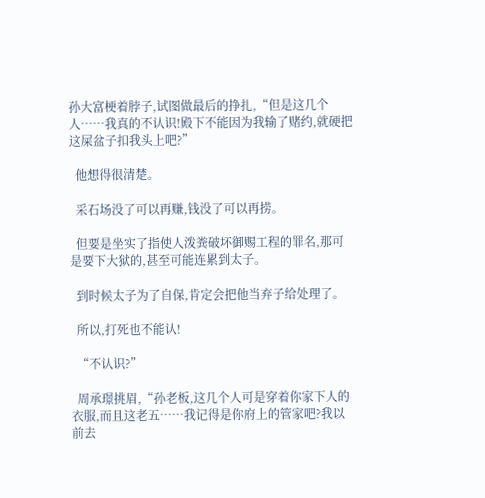孙大富梗着脖子,试图做最后的挣扎,“但是这几个人……我真的不认识!殿下不能因为我输了赌约,就硬把这屎盆子扣我头上吧?”

  他想得很清楚。

  采石场没了可以再赚,钱没了可以再捞。

  但要是坐实了指使人泼粪破坏御赐工程的罪名,那可是要下大狱的,甚至可能连累到太子。

  到时候太子为了自保,肯定会把他当弃子给处理了。

  所以,打死也不能认!

  “不认识?”

  周承璟挑眉,“孙老板,这几个人可是穿着你家下人的衣服,而且这老五……我记得是你府上的管家吧?我以前去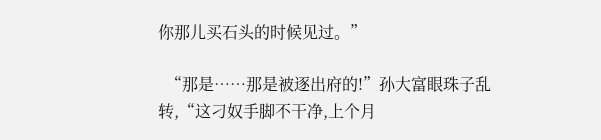你那儿买石头的时候见过。”

  “那是……那是被逐出府的!”孙大富眼珠子乱转,“这刁奴手脚不干净,上个月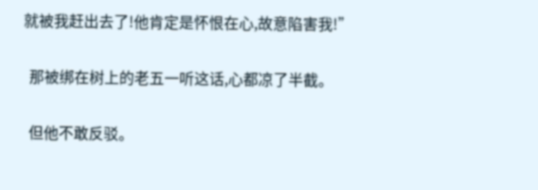就被我赶出去了!他肯定是怀恨在心,故意陷害我!”

  那被绑在树上的老五一听这话,心都凉了半截。

  但他不敢反驳。